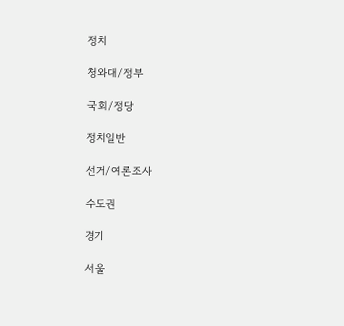정치

청와대/정부

국회/정당

정치일반

선거/여론조사

수도권

경기

서울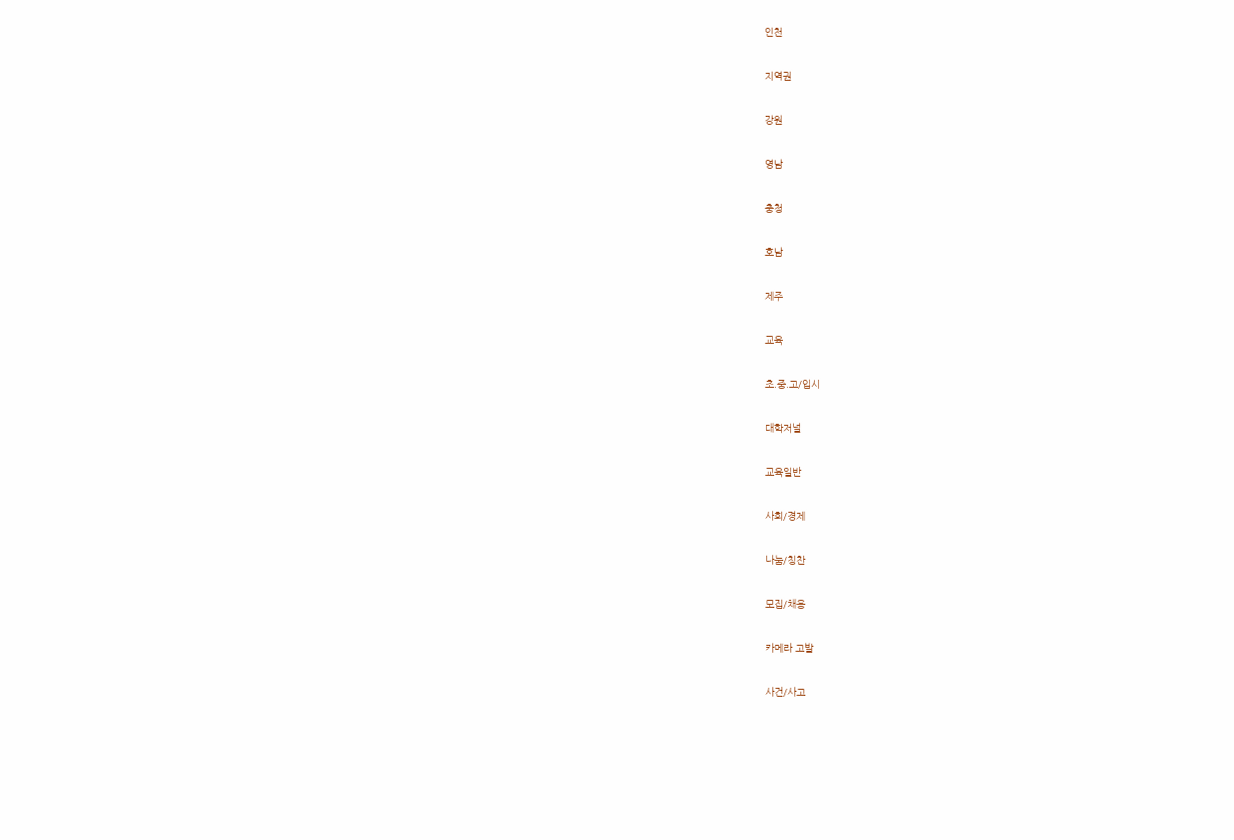인천

지역권

강원

영남

충청

호남

제주

교육

초.중.고/입시

대학저널

교육일반

사회/경제

나눔/칭찬

모집/채용

카메라 고발

사건/사고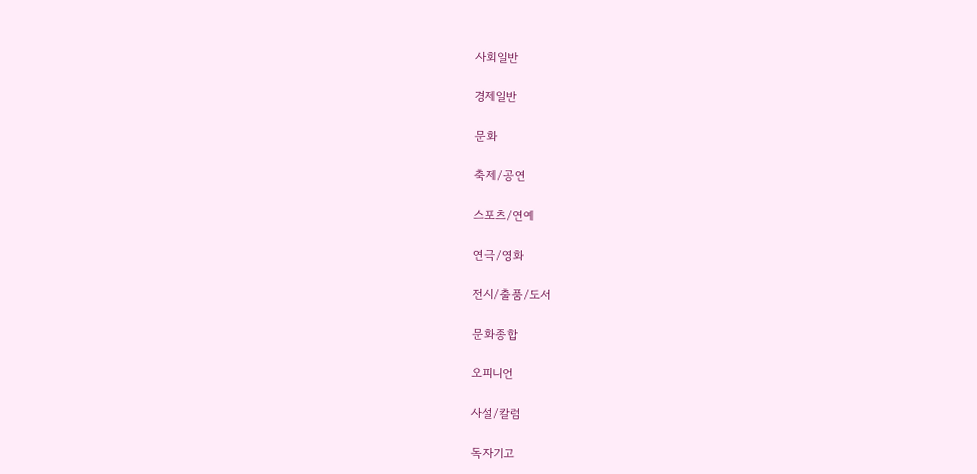사회일반

경제일반

문화

축제/공연

스포츠/연예

연극/영화

전시/출품/도서

문화종합

오피니언

사설/칼럼

독자기고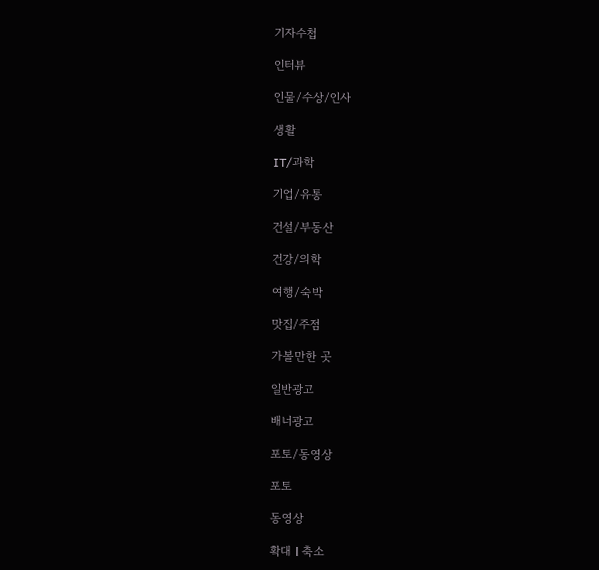기자수첩

인터뷰

인물/수상/인사

생활

IT/과학

기업/유통

건설/부동산

건강/의학

여행/숙박

맛집/주점

가볼만한 곳

일반광고

배너광고

포토/동영상

포토

동영상

확대 l 축소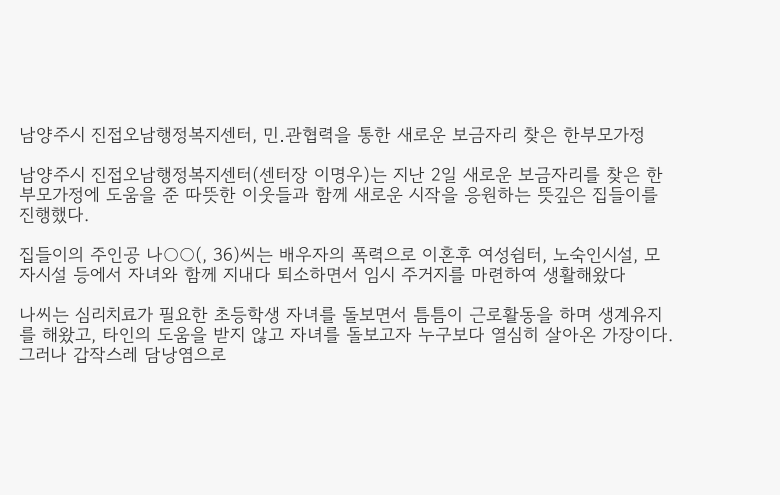남양주시 진접오남행정복지센터, 민․관협력을 통한 새로운 보금자리 찾은 한부모가정

남양주시 진접오남행정복지센터(센터장 이명우)는 지난 2일 새로운 보금자리를 찾은 한부모가정에 도움을 준 따뜻한 이웃들과 함께 새로운 시작을 응원하는 뜻깊은 집들이를 진행했다.

집들이의 주인공 나○○(, 36)씨는 배우자의 폭력으로 이혼후 여성쉼터, 노숙인시설, 모자시설 등에서 자녀와 함께 지내다 퇴소하면서 임시 주거지를 마련하여 생활해왔다

나씨는 심리치료가 필요한 초등학생 자녀를 돌보면서 틈틈이 근로활동을 하며 생계유지를 해왔고, 타인의 도움을 받지 않고 자녀를 돌보고자 누구보다 열심히 살아온 가장이다. 그러나 갑작스레 담낭염으로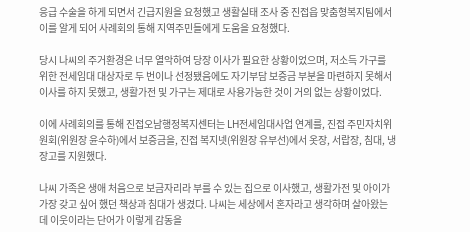응급 수술을 하게 되면서 긴급지원을 요청했고 생활실태 조사 중 진접읍 맞춤형복지팀에서 이를 알게 되어 사례회의 통해 지역주민들에게 도움을 요청했다.

당시 나씨의 주거환경은 너무 열악하여 당장 이사가 필요한 상황이었으며, 저소득 가구를 위한 전세임대 대상자로 두 번이나 선정됐음에도 자기부담 보증금 부분을 마련하지 못해서 이사를 하지 못했고, 생활가전 및 가구는 제대로 사용가능한 것이 거의 없는 상황이었다.

이에 사례회의를 통해 진접오남행정복지센터는 LH전세임대사업 연계를, 진접 주민자치위원회(위원장 윤수하)에서 보증금을, 진접 복지넷(위원장 유부선)에서 옷장, 서랍장, 침대, 냉장고를 지원했다.

나씨 가족은 생애 처음으로 보금자리라 부를 수 있는 집으로 이사했고, 생활가전 및 아이가 가장 갖고 싶어 했던 책상과 침대가 생겼다. 나씨는 세상에서 혼자라고 생각하며 살아왔는데 이웃이라는 단어가 이렇게 감동을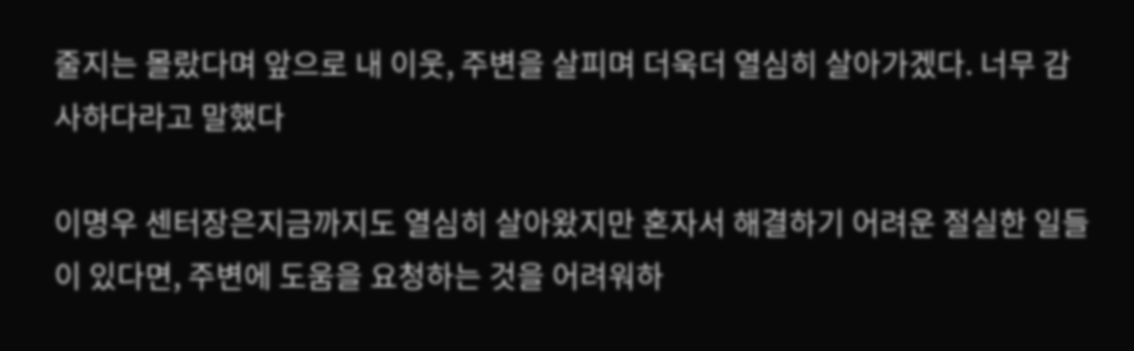줄지는 몰랐다며 앞으로 내 이웃, 주변을 살피며 더욱더 열심히 살아가겠다. 너무 감사하다라고 말했다

이명우 센터장은지금까지도 열심히 살아왔지만 혼자서 해결하기 어려운 절실한 일들이 있다면, 주변에 도움을 요청하는 것을 어려워하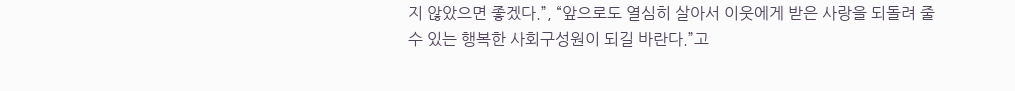지 않았으면 좋겠다.”, “앞으로도 열심히 살아서 이웃에게 받은 사랑을 되돌려 줄 수 있는 행복한 사회구성원이 되길 바란다.”고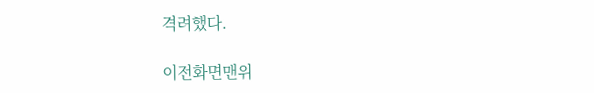격려했다.

이전화면맨위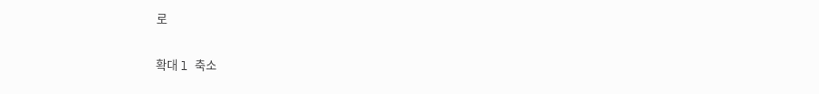로

확대 l 축소